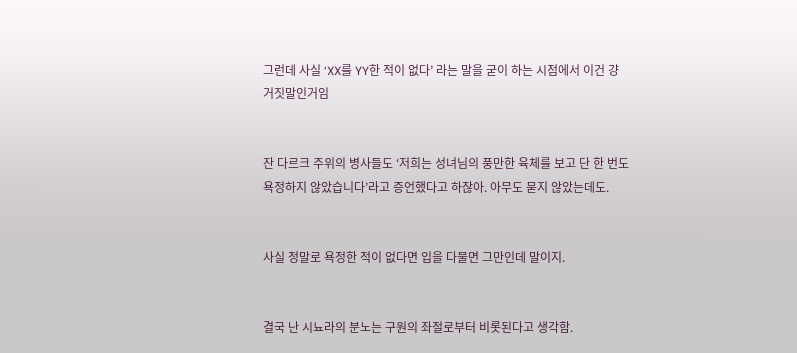그런데 사실 ‘XX를 YY한 적이 없다’ 라는 말을 굳이 하는 시점에서 이건 걍 거짓말인거임


잔 다르크 주위의 병사들도 ‘저희는 성녀님의 풍만한 육체를 보고 단 한 번도 욕정하지 않았습니다’라고 증언했다고 하잖아. 아무도 묻지 않았는데도.


사실 정말로 욕정한 적이 없다면 입을 다물면 그만인데 말이지.


결국 난 시뇨라의 분노는 구원의 좌절로부터 비롯된다고 생각함.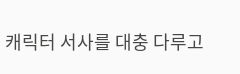캐릭터 서사를 대충 다루고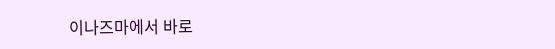이나즈마에서 바로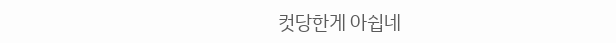컷당한게 아쉽네